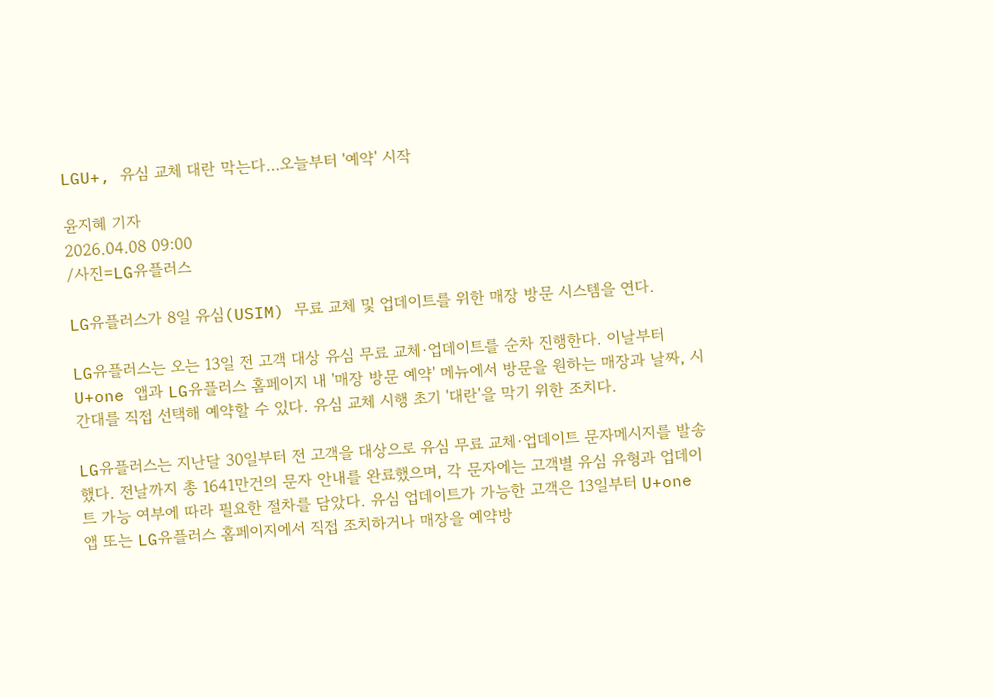LGU+, 유심 교체 대란 막는다…오늘부터 '예약' 시작

윤지혜 기자
2026.04.08 09:00
/사진=LG유플러스

LG유플러스가 8일 유심(USIM) 무료 교체 및 업데이트를 위한 매장 방문 시스템을 연다.

LG유플러스는 오는 13일 전 고객 대상 유심 무료 교체·업데이트를 순차 진행한다. 이날부터 U+one 앱과 LG유플러스 홈페이지 내 '매장 방문 예약' 메뉴에서 방문을 원하는 매장과 날짜, 시간대를 직접 선택해 예약할 수 있다. 유심 교체 시행 초기 '대란'을 막기 위한 조치다.

LG유플러스는 지난달 30일부터 전 고객을 대상으로 유심 무료 교체·업데이트 문자메시지를 발송했다. 전날까지 총 1641만건의 문자 안내를 완료했으며, 각 문자에는 고객별 유심 유형과 업데이트 가능 여부에 따라 필요한 절차를 담았다. 유심 업데이트가 가능한 고객은 13일부터 U+one 앱 또는 LG유플러스 홈페이지에서 직접 조치하거나 매장을 예약방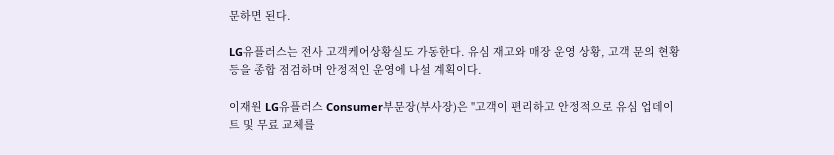문하면 된다.

LG유플러스는 전사 고객케어상황실도 가동한다. 유심 재고와 매장 운영 상황, 고객 문의 현황 등을 종합 점검하며 안정적인 운영에 나설 계획이다.

이재원 LG유플러스 Consumer부문장(부사장)은 "고객이 편리하고 안정적으로 유심 업데이트 및 무료 교체를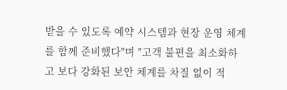받을 수 있도록 예약 시스템과 현장 운영 체계를 함께 준비했다"며 "고객 불편을 최소화하고 보다 강화된 보안 체계를 차질 없이 적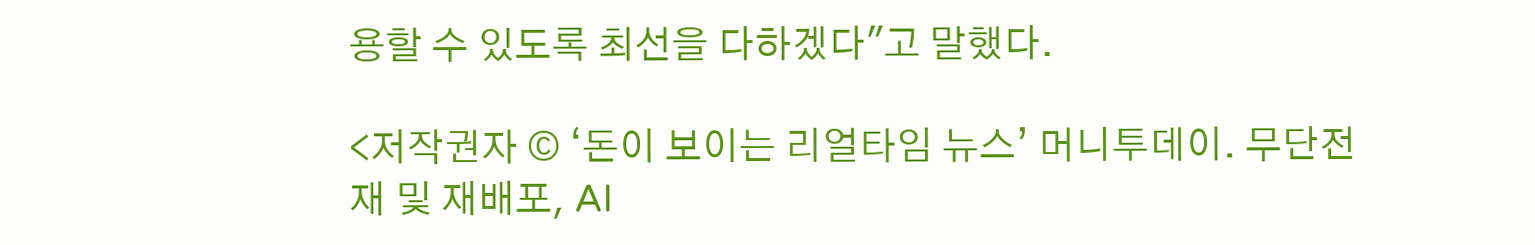용할 수 있도록 최선을 다하겠다"고 말했다.

<저작권자 © ‘돈이 보이는 리얼타임 뉴스’ 머니투데이. 무단전재 및 재배포, AI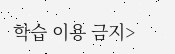학습 이용 금지>